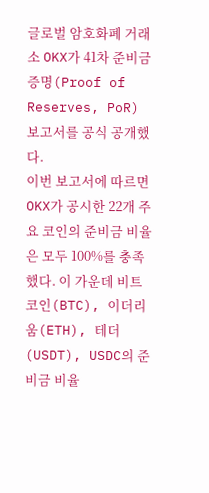글로벌 암호화폐 거래소 OKX가 41차 준비금 증명(Proof of Reserves, PoR) 보고서를 공식 공개했다.
이번 보고서에 따르면 OKX가 공시한 22개 주요 코인의 준비금 비율은 모두 100%를 충족했다. 이 가운데 비트코인(BTC), 이더리움(ETH), 테더(USDT), USDC의 준비금 비율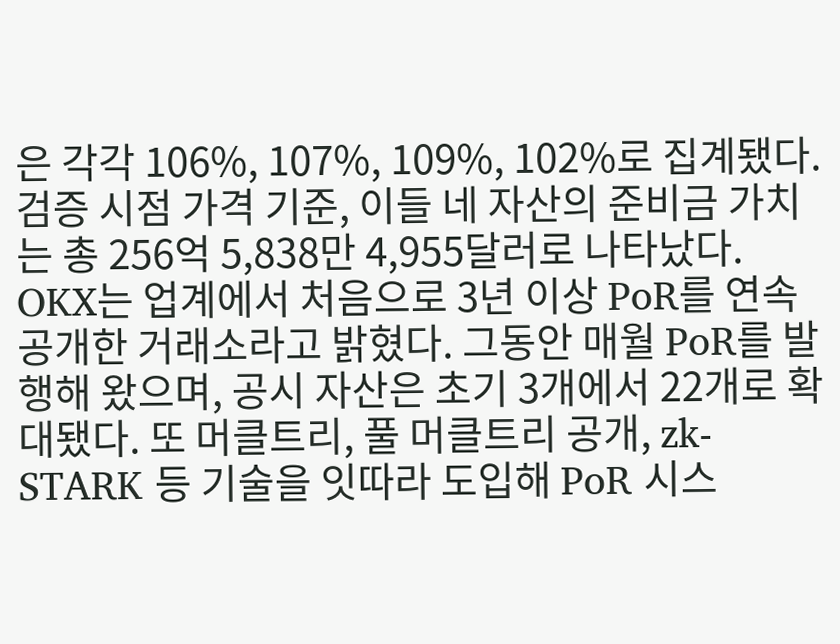은 각각 106%, 107%, 109%, 102%로 집계됐다. 검증 시점 가격 기준, 이들 네 자산의 준비금 가치는 총 256억 5,838만 4,955달러로 나타났다.
OKX는 업계에서 처음으로 3년 이상 PoR를 연속 공개한 거래소라고 밝혔다. 그동안 매월 PoR를 발행해 왔으며, 공시 자산은 초기 3개에서 22개로 확대됐다. 또 머클트리, 풀 머클트리 공개, zk-STARK 등 기술을 잇따라 도입해 PoR 시스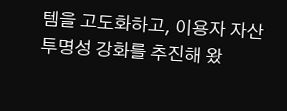템을 고도화하고, 이용자 자산 투명성 강화를 추진해 왔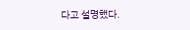다고 설명했다.